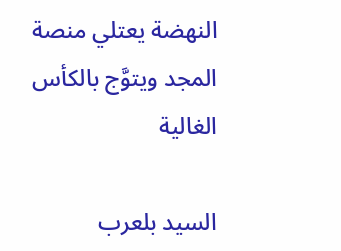النهضة يعتلي منصة المجد ويتوَّج بالكأس الغالية

السيد بلعرب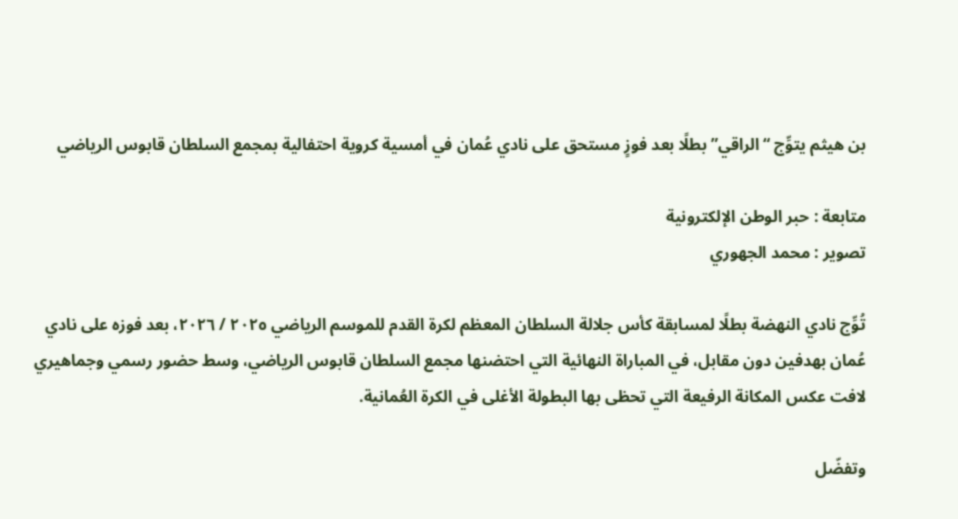بن هيثم يتوِّج “الراقي” بطلًا بعد فوزٍ مستحق على نادي عُمان في أمسية كروية احتفالية بمجمع السلطان قابوس الرياضي

متابعة : حبر الوطن الإلكترونية
تصوير : محمد الجهوري

تُوِّج نادي النهضة بطلًا لمسابقة كأس جلالة السلطان المعظم لكرة القدم للموسم الرياضي ٢٠٢٥ / ٢٠٢٦، بعد فوزه على نادي عُمان بهدفين دون مقابل، في المباراة النهائية التي احتضنها مجمع السلطان قابوس الرياضي، وسط حضور رسمي وجماهيري لافت عكس المكانة الرفيعة التي تحظى بها البطولة الأغلى في الكرة العُمانية.

وتفضّل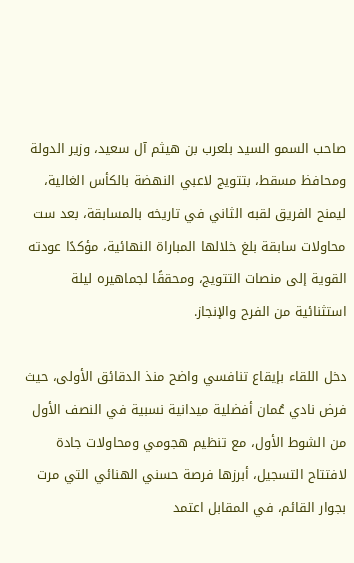صاحب السمو السيد بلعرب بن هيثم آل سعيد، وزير الدولة ومحافظ مسقط، بتتويج لاعبي النهضة بالكأس الغالية، ليمنح الفريق لقبه الثاني في تاريخه بالمسابقة، بعد ست محاولات سابقة بلغ خلالها المباراة النهائية، مؤكدًا عودته القوية إلى منصات التتويج، ومحققًا لجماهيره ليلة استثنائية من الفرح والإنجاز.

دخل اللقاء بإيقاع تنافسي واضح منذ الدقائق الأولى، حيث فرض نادي عُمان أفضلية ميدانية نسبية في النصف الأول من الشوط الأول، مع تنظيم هجومي ومحاولات جادة لافتتاح التسجيل، أبرزها فرصة حسني الهنائي التي مرت بجوار القائم، في المقابل اعتمد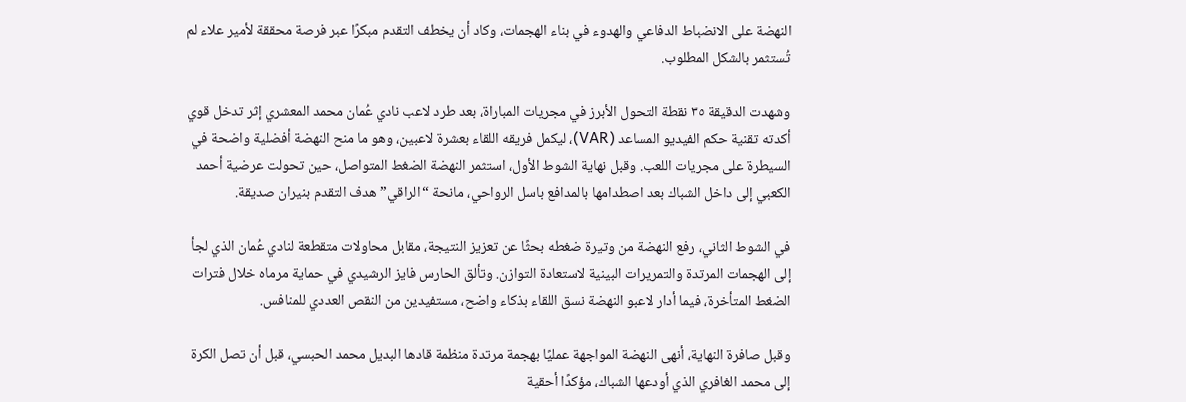النهضة على الانضباط الدفاعي والهدوء في بناء الهجمات، وكاد أن يخطف التقدم مبكرًا عبر فرصة محققة لأمير علاء لم تُستثمر بالشكل المطلوب.

وشهدت الدقيقة ٣٥ نقطة التحول الأبرز في مجريات المباراة، بعد طرد لاعب نادي عُمان محمد المعشري إثر تدخل قوي أكدته تقنية حكم الفيديو المساعد (VAR)، ليكمل فريقه اللقاء بعشرة لاعبين، وهو ما منح النهضة أفضلية واضحة في السيطرة على مجريات اللعب. وقبل نهاية الشوط الأول، استثمر النهضة الضغط المتواصل، حين تحولت عرضية أحمد الكعبي إلى داخل الشباك بعد اصطدامها بالمدافع باسل الرواحي، مانحة “الراقي” هدف التقدم بنيران صديقة.

في الشوط الثاني، رفع النهضة من وتيرة ضغطه بحثًا عن تعزيز النتيجة، مقابل محاولات متقطعة لنادي عُمان الذي لجأ إلى الهجمات المرتدة والتمريرات البينية لاستعادة التوازن. وتألق الحارس فايز الرشيدي في حماية مرماه خلال فترات الضغط المتأخرة، فيما أدار لاعبو النهضة نسق اللقاء بذكاء واضح، مستفيدين من النقص العددي للمنافس.

وقبل صافرة النهاية، أنهى النهضة المواجهة عمليًا بهجمة مرتدة منظمة قادها البديل محمد الحبسي، قبل أن تصل الكرة إلى محمد الغافري الذي أودعها الشباك، مؤكدًا أحقية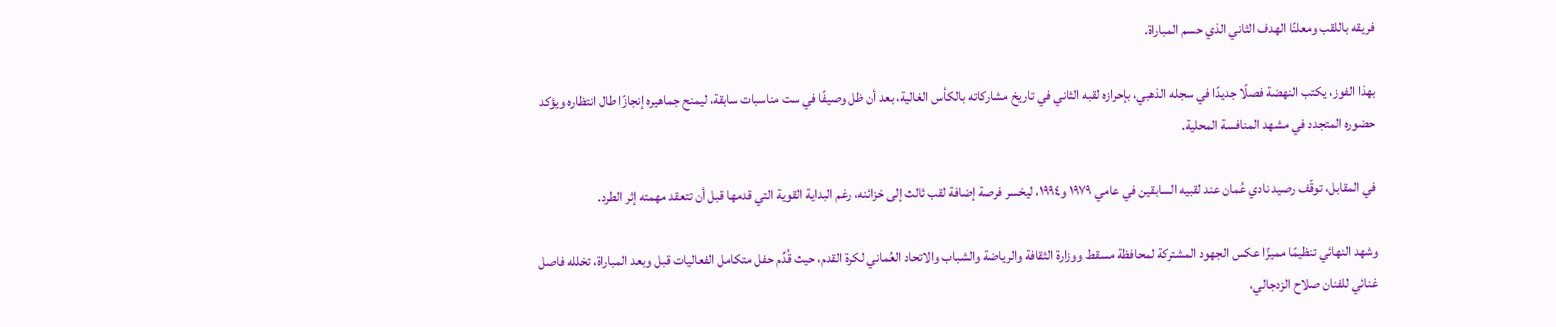فريقه باللقب ومعلنًا الهدف الثاني الذي حسم المباراة.

بهذا الفوز، يكتب النهضة فصلًا جديدًا في سجله الذهبي، بإحرازه لقبه الثاني في تاريخ مشاركاته بالكأس الغالية، بعد أن ظل وصيفًا في ست مناسبات سابقة، ليمنح جماهيره إنجازًا طال انتظاره ويؤكد حضوره المتجدد في مشهد المنافسة المحلية.

في المقابل، توقّف رصيد نادي عُمان عند لقبيه السابقين في عامي ١٩٧٩ و١٩٩٤، ليخسر فرصة إضافة لقب ثالث إلى خزائنه، رغم البداية القوية التي قدمها قبل أن تتعقد مهمته إثر الطرد.

وشهد النهائي تنظيمًا مميزًا عكس الجهود المشتركة لمحافظة مسقط ووزارة الثقافة والرياضة والشباب والاتحاد العُماني لكرة القدم، حيث قُدِّم حفل متكامل الفعاليات قبل وبعد المباراة، تخلله فاصل غنائي للفنان صلاح الزدجالي،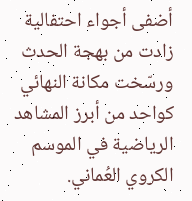أضفى أجواء احتفالية زادت من بهجة الحدث ورسّخت مكانة النهائي كواحد من أبرز المشاهد الرياضية في الموسم الكروي العُماني.